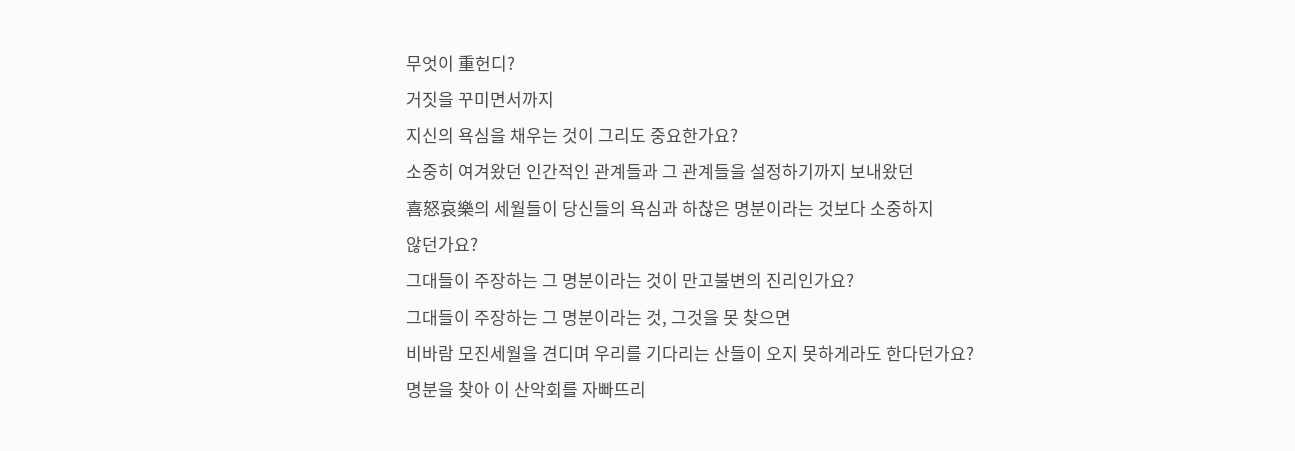무엇이 重헌디?
거짓을 꾸미면서까지
지신의 욕심을 채우는 것이 그리도 중요한가요?
소중히 여겨왔던 인간적인 관계들과 그 관계들을 설정하기까지 보내왔던
喜怒哀樂의 세월들이 당신들의 욕심과 하찮은 명분이라는 것보다 소중하지
않던가요?
그대들이 주장하는 그 명분이라는 것이 만고불변의 진리인가요?
그대들이 주장하는 그 명분이라는 것, 그것을 못 찾으면
비바람 모진세월을 견디며 우리를 기다리는 산들이 오지 못하게라도 한다던가요?
명분을 찾아 이 산악회를 자빠뜨리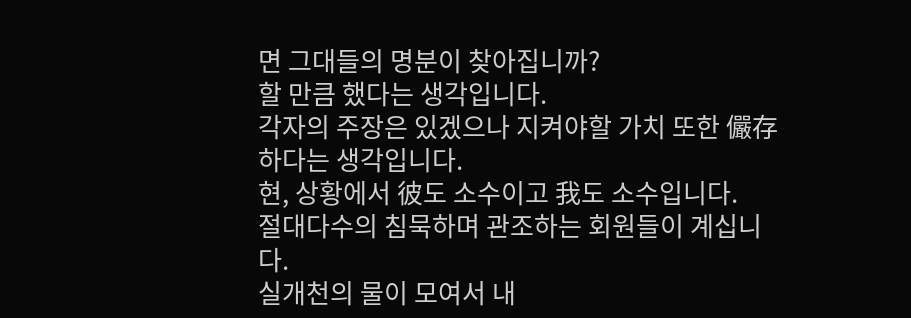면 그대들의 명분이 찾아집니까?
할 만큼 했다는 생각입니다.
각자의 주장은 있겠으나 지켜야할 가치 또한 儼存하다는 생각입니다.
현, 상황에서 彼도 소수이고 我도 소수입니다.
절대다수의 침묵하며 관조하는 회원들이 계십니다.
실개천의 물이 모여서 내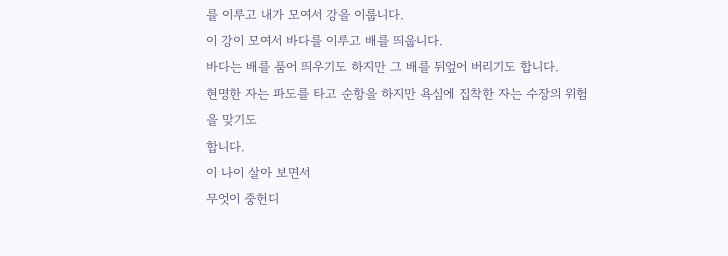를 이루고 내가 모여서 강을 이룹니다.
이 강이 모여서 바다를 이루고 배를 띄웁니다.
바다는 배를 품어 띄우기도 하지만 그 배를 뒤엎어 버리기도 합니다.
현명한 자는 파도를 타고 순항을 하지만 욕심에 집착한 자는 수장의 위험을 맞기도
합니다.
이 나이 살아 보면서
무엇이 중헌디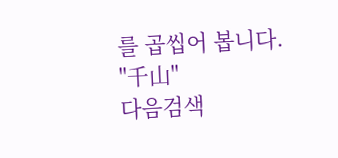를 곱씹어 봅니다.
"千山"
다음검색